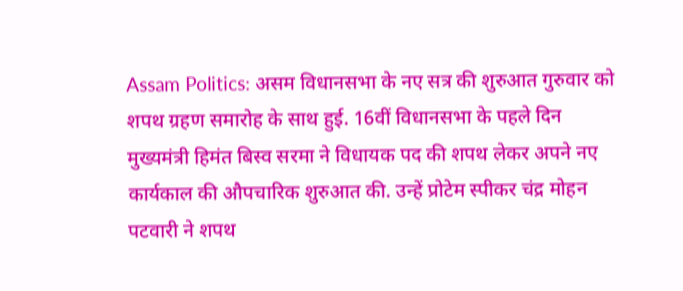Assam Politics: असम विधानसभा के नए सत्र की शुरुआत गुरुवार को शपथ ग्रहण समारोह के साथ हुई. 16वीं विधानसभा के पहले दिन मुख्यमंत्री हिमंत बिस्व सरमा ने विधायक पद की शपथ लेकर अपने नए कार्यकाल की औपचारिक शुरुआत की. उन्हें प्रोटेम स्पीकर चंद्र मोहन पटवारी ने शपथ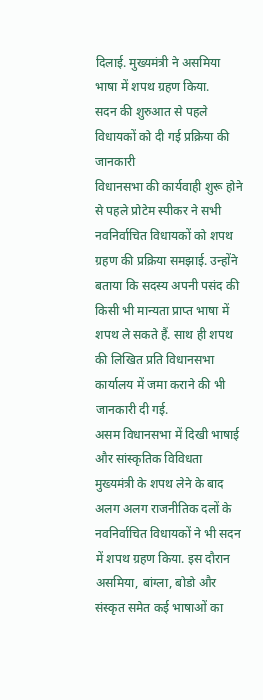दिलाई. मुख्यमंत्री ने असमिया भाषा में शपथ ग्रहण किया.
सदन की शुरुआत से पहले विधायकों को दी गई प्रक्रिया की जानकारी
विधानसभा की कार्यवाही शुरू होने से पहले प्रोटेम स्पीकर ने सभी नवनिर्वाचित विधायकों को शपथ ग्रहण की प्रक्रिया समझाई. उन्होंने बताया कि सदस्य अपनी पसंद की किसी भी मान्यता प्राप्त भाषा में शपथ ले सकते हैं. साथ ही शपथ की लिखित प्रति विधानसभा कार्यालय में जमा कराने की भी जानकारी दी गई.
असम विधानसभा में दिखी भाषाई और सांस्कृतिक विविधता
मुख्यमंत्री के शपथ लेने के बाद अलग अलग राजनीतिक दलों के नवनिर्वाचित विधायकों ने भी सदन में शपथ ग्रहण किया. इस दौरान असमिया, बांग्ला, बोडो और संस्कृत समेत कई भाषाओं का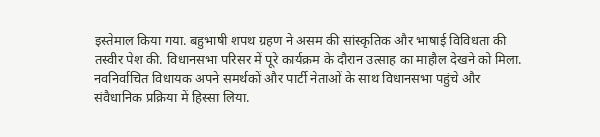इस्तेमाल किया गया. बहुभाषी शपथ ग्रहण ने असम की सांस्कृतिक और भाषाई विविधता की तस्वीर पेश की. विधानसभा परिसर में पूरे कार्यक्रम के दौरान उत्साह का माहौल देखने को मिला. नवनिर्वाचित विधायक अपने समर्थकों और पार्टी नेताओं के साथ विधानसभा पहुंचे और संवैधानिक प्रक्रिया में हिस्सा लिया.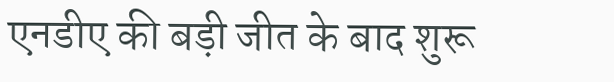एनडीए की बड़ी जीत के बाद शुरू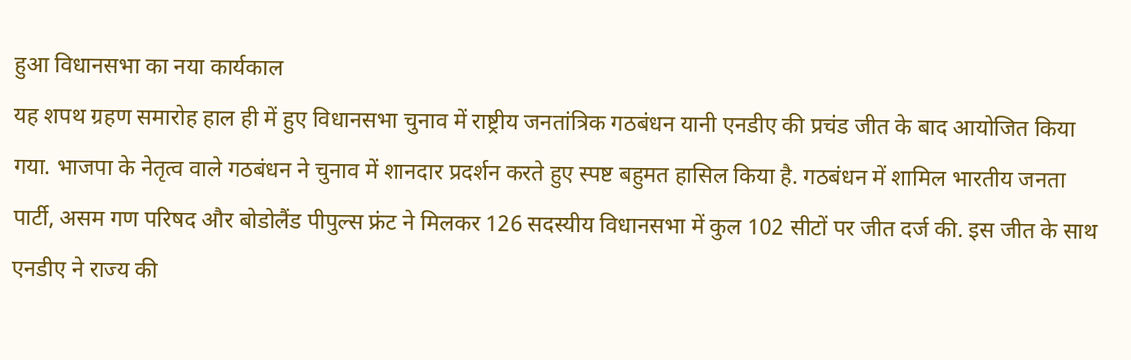हुआ विधानसभा का नया कार्यकाल
यह शपथ ग्रहण समारोह हाल ही में हुए विधानसभा चुनाव में राष्ट्रीय जनतांत्रिक गठबंधन यानी एनडीए की प्रचंड जीत के बाद आयोजित किया गया. भाजपा के नेतृत्व वाले गठबंधन ने चुनाव में शानदार प्रदर्शन करते हुए स्पष्ट बहुमत हासिल किया है. गठबंधन में शामिल भारतीय जनता पार्टी, असम गण परिषद और बोडोलैंड पीपुल्स फ्रंट ने मिलकर 126 सदस्यीय विधानसभा में कुल 102 सीटों पर जीत दर्ज की. इस जीत के साथ एनडीए ने राज्य की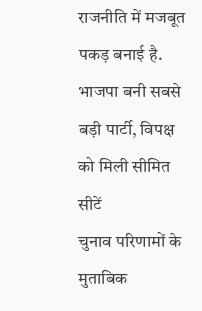राजनीति में मजबूत पकड़ बनाई है.
भाजपा बनी सबसे बड़ी पार्टी, विपक्ष को मिली सीमित सीटें
चुनाव परिणामों के मुताबिक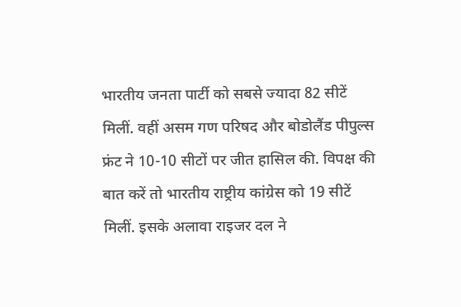भारतीय जनता पार्टी को सबसे ज्यादा 82 सीटें मिलीं. वहीं असम गण परिषद और बोडोलैंड पीपुल्स फ्रंट ने 10-10 सीटों पर जीत हासिल की. विपक्ष की बात करें तो भारतीय राष्ट्रीय कांग्रेस को 19 सीटें मिलीं. इसके अलावा राइजर दल ने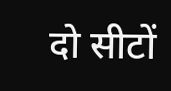दो सीटों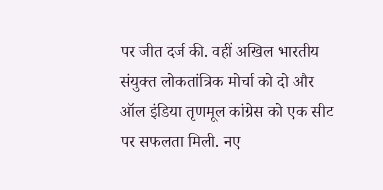पर जीत दर्ज की. वहीं अखिल भारतीय संयुक्त लोकतांत्रिक मोर्चा को दो और ऑल इंडिया तृणमूल कांग्रेस को एक सीट पर सफलता मिली. नए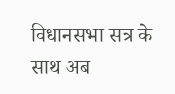विधानसभा सत्र के साथ अब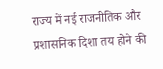राज्य में नई राजनीतिक और प्रशासनिक दिशा तय होने की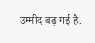उम्मीद बढ़ गई है.